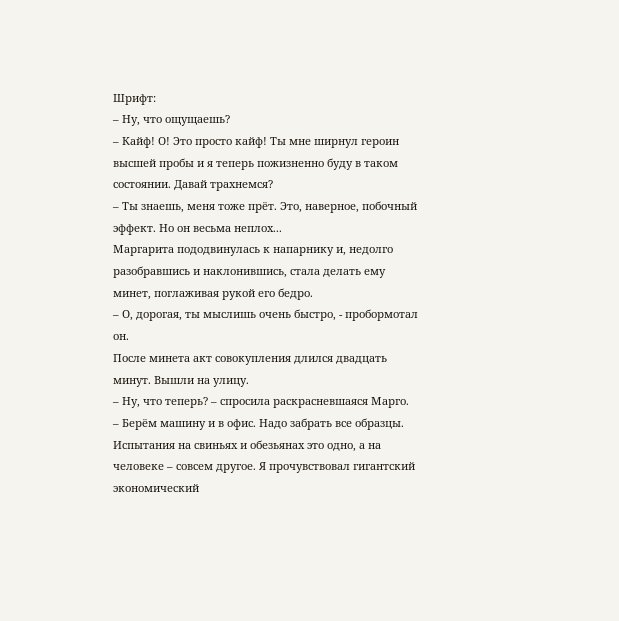Шрифт:
– Ну, что ощущаешь?
– Кайф! О! Это просто кайф! Ты мне ширнул героин высшей пробы и я теперь пожизненно буду в таком состоянии. Давай трахнемся?
– Ты знаешь, меня тоже прёт. Это, наверное, побочный эффект. Но он весьма неплох...
Маргарита пододвинулась к напарнику и, недолго разобравшись и наклонившись, стала делать ему минет, поглаживая рукой его бедро.
– О, дорогая, ты мыслишь очень быстро, - пробормотал он.
После минета акт совокупления длился двадцать минут. Вышли на улицу.
– Ну, что теперь? – спросила раскрасневшаяся Марго.
– Берём машину и в офис. Надо забрать все образцы. Испытания на свиньях и обезьянах это одно, а на человеке – совсем другое. Я прочувствовал гигантский экономический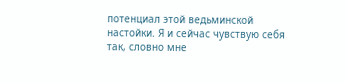потенциал этой ведьминской настойки. Я и сейчас чувствую себя так, словно мне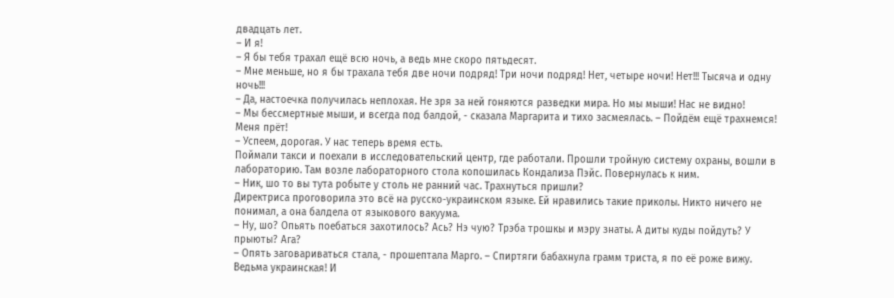двадцать лет.
– И я!
– Я бы тебя трахал ещё всю ночь, а ведь мне скоро пятьдесят.
– Мне меньше, но я бы трахала тебя две ночи подряд! Три ночи подряд! Нет, четыре ночи! Нет!!! Тысяча и одну ночь!!!
– Да, настоечка получилась неплохая. Не зря за ней гоняются разведки мира. Но мы мыши! Нас не видно!
– Мы бессмертные мыши, и всегда под балдой, - сказала Маргарита и тихо засмеялась. – Пойдём ещё трахнемся! Меня прёт!
– Успеем, дорогая. У нас теперь время есть.
Поймали такси и поехали в исследовательский центр, где работали. Прошли тройную систему охраны, вошли в лабораторию. Там возле лабораторного стола копошилась Кондализа Пэйс. Повернулась к ним.
– Ник, шо то вы тута робыте у столь не ранний час. Трахнуться пришли?
Директриса проговорила это всё на русско-украинском языке. Ей нравились такие приколы. Никто ничего не понимал, а она балдела от языкового вакуума.
– Ну, шо? Опьять поебаться захотилось? Ась? Нэ чую? Трэба трошкы и мэру знаты. А диты куды пойдуть? У прыюты? Ага?
– Опять заговариваться стала, - прошептала Марго. – Спиртяги бабахнула грамм триста, я по её роже вижу. Ведьма украинская! И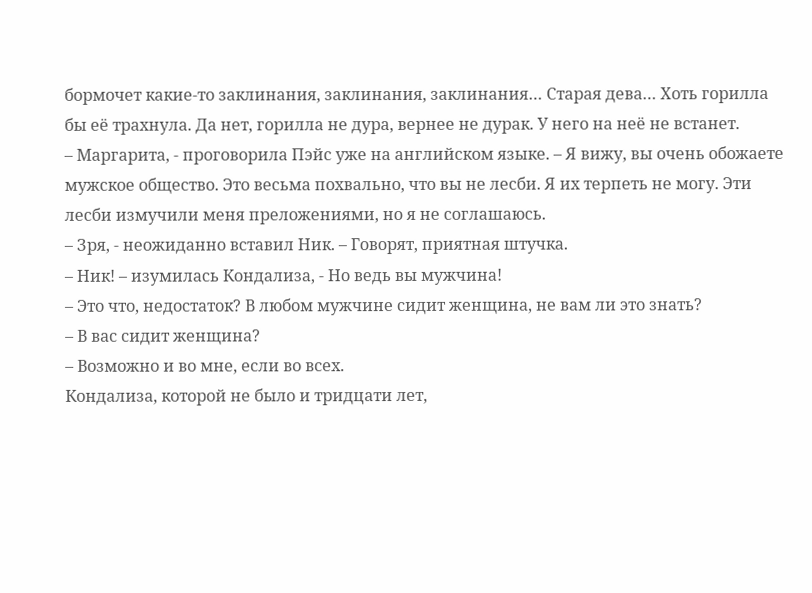бормочет какие-то заклинания, заклинания, заклинания… Старая дева… Хоть горилла бы её трахнула. Да нет, горилла не дура, вернее не дурак. У него на неё не встанет.
– Маргарита, - проговорила Пэйс уже на английском языке. – Я вижу, вы очень обожаете мужское общество. Это весьма похвально, что вы не лесби. Я их терпеть не могу. Эти лесби измучили меня преложениями, но я не соглашаюсь.
– Зря, - неожиданно вставил Ник. – Говорят, приятная штучка.
– Ник! – изумилась Кондализа, - Но ведь вы мужчина!
– Это что, недостаток? В любом мужчине сидит женщина, не вам ли это знать?
– В вас сидит женщина?
– Возможно и во мне, если во всех.
Кондализа, которой не было и тридцати лет,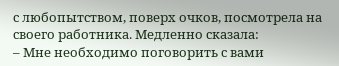с любопытством, поверх очков, посмотрела на своего работника. Медленно сказала:
– Мне необходимо поговорить с вами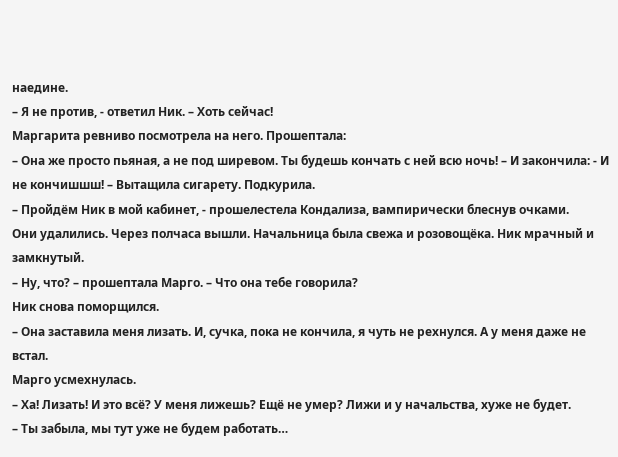наедине.
– Я не против, - ответил Ник. – Хоть сейчас!
Маргарита ревниво посмотрела на него. Прошептала:
– Она же просто пьяная, а не под ширевом. Ты будешь кончать с ней всю ночь! – И закончила: - И не кончишшш! – Вытащила сигарету. Подкурила.
– Пройдём Ник в мой кабинет, - прошелестела Кондализа, вампирически блеснув очками.
Они удалились. Через полчаса вышли. Начальница была свежа и розовощёка. Ник мрачный и замкнутый.
– Ну, что? – прошептала Марго. – Что она тебе говорила?
Ник снова поморщился.
– Она заставила меня лизать. И, сучка, пока не кончила, я чуть не рехнулся. А у меня даже не встал.
Марго усмехнулась.
– Ха! Лизать! И это всё? У меня лижешь? Ещё не умер? Лижи и у начальства, хуже не будет.
– Ты забыла, мы тут уже не будем работать…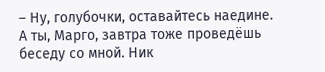– Ну, голубочки, оставайтесь наедине. А ты, Марго, завтра тоже проведёшь беседу со мной. Ник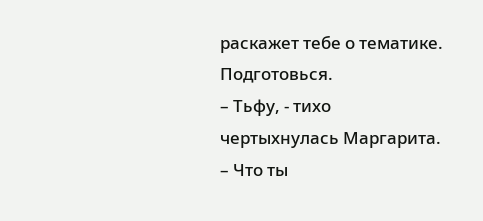раскажет тебе о тематике. Подготовься.
– Тьфу, - тихо чертыхнулась Маргарита.
– Что ты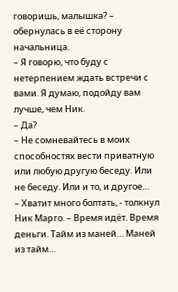говоришь, малышка? – обернулась в её сторону начальница.
– Я говорю, что буду с нетерпением ждать встречи с вами. Я думаю, подойду вам лучше, чем Ник.
– Да?
– Не сомневайтесь в моих способностях вести приватную или любую другую беседу. Или не беседу. Или и то, и другое…
– Хватит много болтать, - толкнул Ник Марго. – Время идёт. Время деньги. Тайм из маней… Маней из тайм…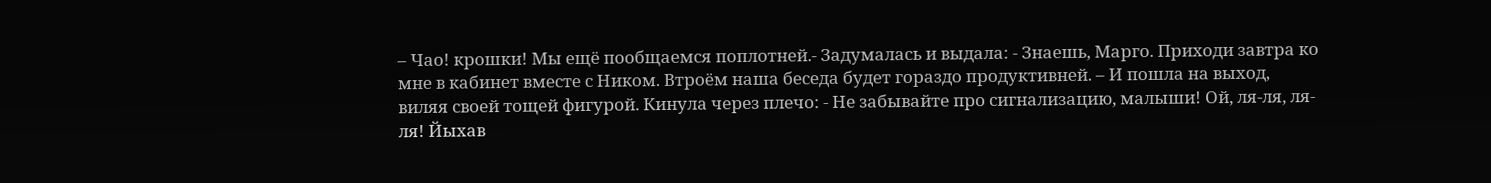– Чао! крошки! Мы ещё пообщаемся поплотней.- Задумалась и выдала: - Знаешь, Марго. Приходи завтра ко мне в кабинет вместе с Ником. Втроём наша беседа будет гораздо продуктивней. – И пошла на выход, виляя своей тощей фигурой. Кинула через плечо: - Не забывайте про сигнализацию, малыши! Ой, ля-ля, ля-ля! Йыхав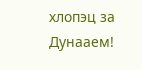хлопэц за Дунааем!